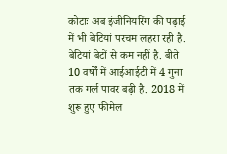कोटाः अब इंजीनियरिंग की पढ़ाई में भी बेटियां परचम लहरा रही है. बेटियां बेटों से कम नहीं है. बीते 10 वर्षों में आईआईटी में 4 गुना तक गर्ल पावर बढ़ी है. 2018 में शुरू हुए फीमेल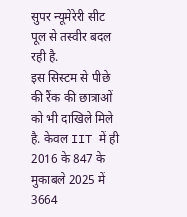सुपर न्यूमेरेरी सीट पूल से तस्वीर बदल रही है.
इस सिस्टम से पीछे की रैंक की छात्राओं को भी दाखिले मिले है. केवल IIT में ही 2016 के 847 के मुकाबले 2025 में 3664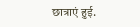छात्राएं हुई.